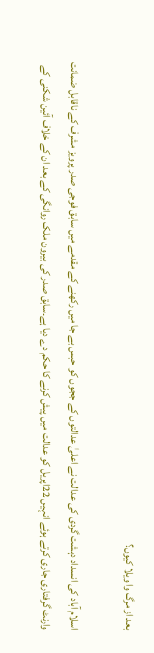بعد از مرگ وا ویلا کیوں؟

اسلام آباد کی انسداد دہشت گردی کی عدالت نے اعلیٰ عدالتوں کے ججوں کو حبس بے جا میں رکھنے کے مقدمے میں سابق فوجی صدر پرویز مشرف کے ناقابل ضمانت وارنٹ گرفتاری جاری کرتے ہوئے انہیں 22اپریل کو عدالت میں پیش کرنے کا حکم دے دیا ہے۔سابق صدر کی بیرون ملک روانگی کے بعد ان کے خلاف آئین شکنی کے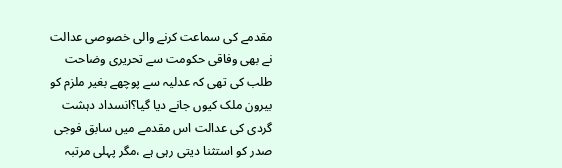مقدمے کی سماعت کرنے والی خصوصی عدالت نے بھی وفاقی حکومت سے تحریری وضاحت طلب کی تھی کہ عدلیہ سے پوچھے بغیر ملزم کو بیرون ملک کیوں جانے دیا گیا؟انسداد دہشت گردی کی عدالت اس مقدمے میں سابق فوجی صدر کو استثنا دیتی رہی ہے ،مگر پہلی مرتبہ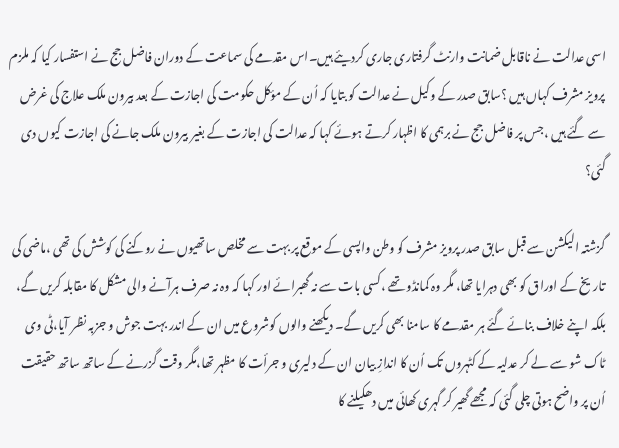اسی عدالت نے ناقابل ضمانت وارنٹ گرفتاری جاری کردیئے ہیں۔اس مقدمے کی سماعت کے دوران فاضل جج نے استفسار کیا کہ ملزم پرویز مشرف کہاں ہیں ؟سابق صدر کے وکیل نے عدالت کو بتایا کہ اُن کے مؤکل حکومت کی اجازت کے بعد بیرون ملک علاج کی غرض سے گئے ہیں ،جس پر فاضل جج نے برہمی کا اظہار کرتے ہوئے کہا کہ عدالت کی اجازت کے بغیر بیرون ملک جانے کی اجازت کیوں دی گئی؟

گزشتہ الیکشن سے قبل سابق صدر پرویز مشرف کو وطن واپسی کے موقع پر بہت سے مخلص ساتھیوں نے روکنے کی کوشش کی تھی ،ماضی کی تاریخ کے اوراق کو بھی دہرایا تھا، مگر وہ کمانڈو تھے ،کسی بات سے نہ گھبرائے اور کہا کہ وہ نہ صرف ہرآنے والی مشکل کا مقابلہ کریں گے، بلکہ اپنے خلاف بنائے گئے ہر مقدمے کا سامنا بھی کریں گے۔ دیکھنے والوں کوشروع میں ان کے اندر بہت جوش و جزبہ نظر آیا،ٹی وی ٹاک شو سے لے کر عدلیہ کے کٹہروں تک اُن کا اندازِ بیان ان کے دلیری و جرأت کا مظہر تھا،مگر وقت گزرنے کے ساتھ ساتھ حقیقت اُن پر واضح ہوتی چلی گئی کہ مجھے گھیر کر گہری کھائی میں دھکیلنے کا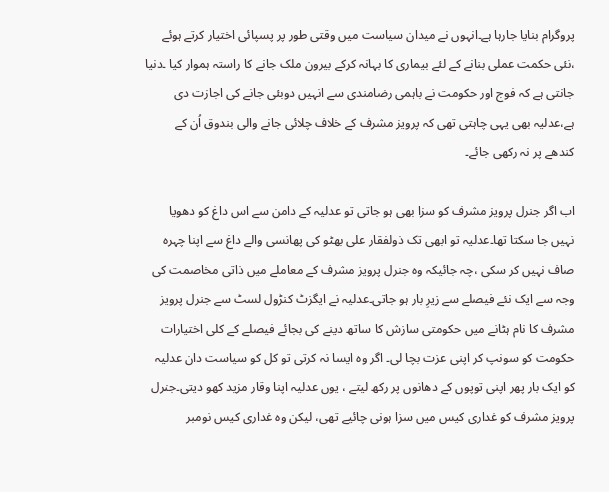پروگرام بنایا جارہا ہے۔انہوں نے میدان سیاست میں وقتی طور پر پسپائی اختیار کرتے ہوئے ،نئی حکمت عملی بنانے کے لئے بیماری کا بہانہ کرکے بیرون ملک جانے کا راستہ ہموار کیا ۔دنیا جانتی ہے کہ فوج اور حکومت نے باہمی رضامندی سے انہیں دوبئی جانے کی اجازت دی ہے،عدلیہ بھی یہی چاہتی تھی کہ پرویز مشرف کے خلاف چلائی جانے والی بندوق اُن کے کندھے پر نہ رکھی جائے۔

اب اگر جنرل پرویز مشرف کو سزا بھی ہو جاتی تو عدلیہ کے دامن سے اس داغ کو دھویا نہیں جا سکتا تھا۔عدلیہ تو ابھی تک ذولفقار علی بھٹو کی پھانسی والے داغ سے اپنا چہرہ صاف نہیں کر سکی ،چہ جائیکہ وہ جنرل پرویز مشرف کے معاملے میں ذاتی مخاصمت کی وجہ سے ایک نئے فیصلے سے زیرِ بار ہو جاتی۔عدلیہ نے ایگزٹ کنڑول لسٹ سے جنرل پرویز مشرف کا نام ہٹانے میں حکومتی سازش کا ساتھ دینے کی بجائے فیصلے کے کلی اختیارات حکومت کو سونپ کر اپنی عزت بچا لی۔ اگر وہ ایسا نہ کرتی تو کل کو سیاست دان عدلیہ کو ایک بار پھر اپنی توپوں کے دھانوں پر رکھ لیتے ، یوں عدلیہ اپنا وقار مزید کھو دیتی۔جنرل پرویز مشرف کو غداری کیس میں سزا ہونی چائیے تھی، لیکن وہ غداری کیس نومبر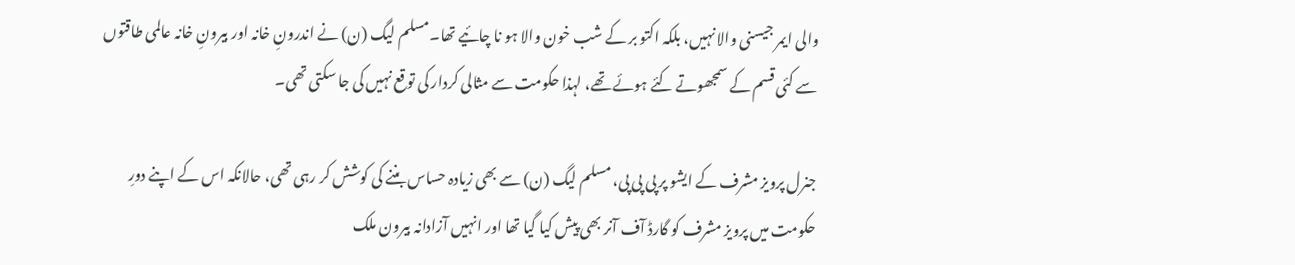والی ایمر جیسنی والا نہیں، بلکہ اکتو بر کے شب خون والا ہو نا چائیے تھا۔مسلم لیگ (ن) نے اندرونِ خانہ اور بیرونِ خانہ عالمی طاقتوں سے کئی قسم کے سمجھوتے کئے ہوئے تھے، لہذا حکومت سے مثالی کردار کی توقع نہیں کی جا سکتی تھی۔

جنرل پرویز مشرف کے ایشو پر پی پی پی، مسلم لیگ (ن) سے بھی زیادہ حساس بننے کی کوشش کر رہی تھی، حالانکہ اس کے اپنے دورِ حکومت میں پرویز مشرف کو گارڈ آف آنر بھی پیش کیا گیا تھا اور انہیں آزادانہ بیرون ملک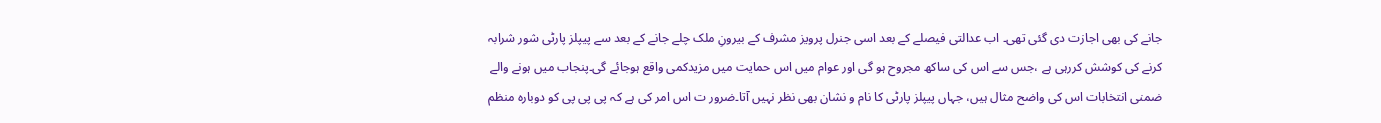جانے کی بھی اجازت دی گئی تھی۔ اب عدالتی فیصلے کے بعد اسی جنرل پرویز مشرف کے بیرونِ ملک چلے جانے کے بعد سے پیپلز پارٹی شور شرابہ کرنے کی کوشش کررہی ہے ،جس سے اس کی ساکھ مجروح ہو گی اور عوام میں اس حمایت میں مزیدکمی واقع ہوجائے گی۔پنجاب میں ہونے والے ضمنی انتخابات اس کی واضح مثال ہیں، جہاں پیپلز پارٹی کا نام و نشان بھی نظر نہیں آتا۔ضرور ت اس امر کی ہے کہ پی پی پی کو دوبارہ منظم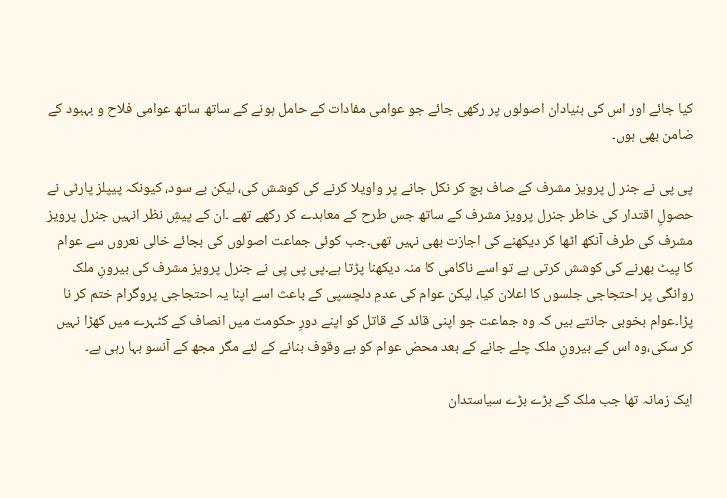کیا جائے اور اس کی بنیادان اصولوں پر رکھی جائے جو عوامی مفادات کے حامل ہونے کے ساتھ ساتھ عوامی فلاح و بہبود کے ضامن بھی ہوں۔

پی پی نے جنر ل پرویز مشرف کے صاف بچ کر نکل جانے پر واویلا کرنے کی کوشش کی، لیکن بے سود، کیونکہ پیپلز پارٹی نے حصولِ اقتدار کی خاطر جنرل پرویز مشرف کے ساتھ جس طرح کے معاہدے کر رکھے تھے ۔ان کے پیشِ نظر انہیں جنرل پرویز مشرف کی طرف آنکھ اٹھا کر دیکھنے کی اجازت بھی نہیں تھی۔جب کوئی جماعت اصولوں کی بجائے خالی نعروں سے عوام کا پیٹ بھرنے کی کوشش کرتی ہے تو اسے ناکامی کا منہ دیکھنا پڑتا ہے۔پی پی پی نے جنرل پرویز مشرف کی بیرونِ ملک روانگی پر احتجاجی جلسوں کا اعلان کیا، لیکن عوام کی عدمِ دلچسپی کے باعث اسے اپنا یہ احتجاجی پروگرام ختم کر نا پڑا۔عوام بخوبی جانتے ہیں کہ وہ جماعت جو اپنی قائد کے قاتل کو اپنے دورِ حکومت میں انصاف کے کٹہرے میں کھڑا نہیں کر سکی،وہ اس کے بیرونِ ملک چلے جانے کے بعد محض عوام کو بے وقوف بنانے کے لئے مگر مجھ کے آنسو بہا رہی ہے۔

ایک زمانہ تھا جب ملک کے بڑے بڑے سیاستدان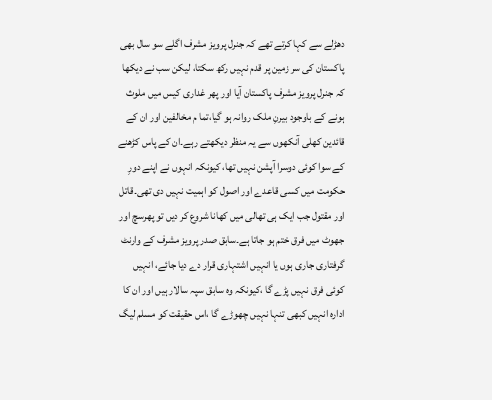دھڑلے سے کہا کرتے تھے کہ جنرل پرویز مشرف اگلے سو سال بھی پاکستان کی سر زمین پر قدم نہیں رکھ سکتا، لیکن سب نے دیکھا کہ جنرل پرویز مشرف پاکستان آیا اور پھر غداری کیس میں ملوث ہونے کے باوجود بیرنِ ملک روانہ ہو گیا،تما م مخالفین اور ان کے قائدین کھلی آنکھوں سے یہ منظر دیکھتے رہے۔ان کے پاس کڑھنے کے سوا کوئی دوسرا آپشن نہیں تھا، کیونکہ انہوں نے اپنے دورِ حکومت میں کسی قاعدے اور اصول کو اہمیت نہیں دی تھی۔قاتل اور مقتول جب ایک ہی تھالی میں کھانا شروع کر دیں تو پھرسچ اور جھوٹ میں فرق ختم ہو جاتا ہے۔سابق صدر پرویز مشرف کے وارنٹ گرفتاری جاری ہوں یا انہیں اشتہاری قرار دے دیا جائے، انہیں کوئی فرق نہیں پڑے گا ،کیونکہ وہ سابق سپہ سالار ہیں اور ان کا ادارہ انہیں کبھی تنہا نہیں چھوڑے گا ،اس حقیقت کو مسلم لیگ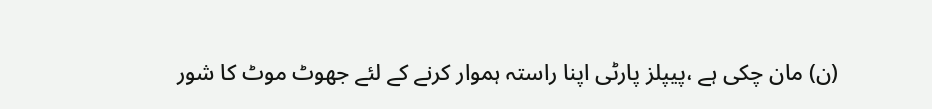(ن) مان چکی ہے ،پیپلز پارٹی اپنا راستہ ہموار کرنے کے لئے جھوٹ موٹ کا شور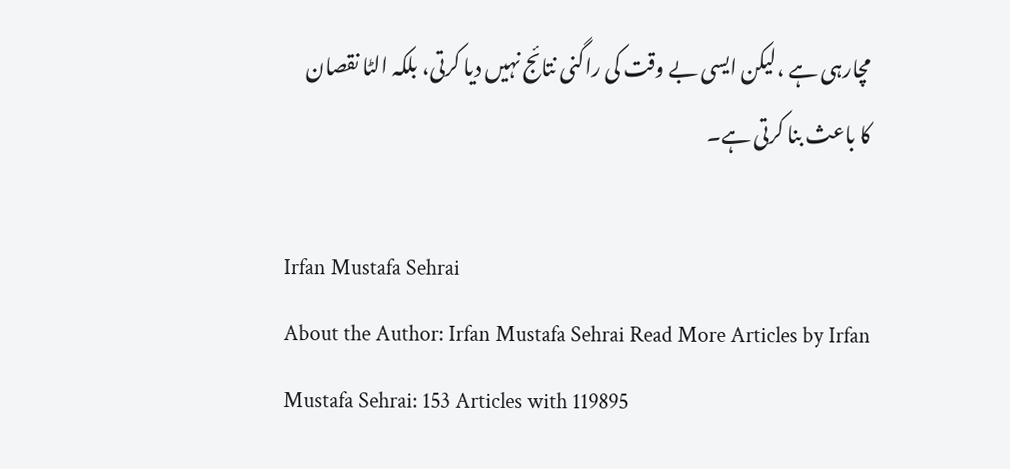مچارہی ہے ،لیکن ایسی بے وقت کی راگنی نتائج نہیں دیا کرتی، بلکہ الٹا نقصان کا باعث بنا کرتی ہے۔

Irfan Mustafa Sehrai
About the Author: Irfan Mustafa Sehrai Read More Articles by Irfan Mustafa Sehrai: 153 Articles with 119895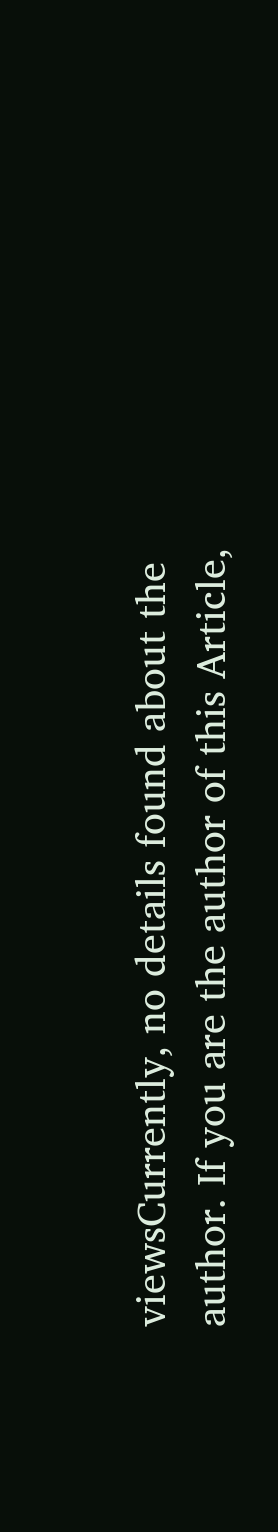viewsCurrently, no details found about the author. If you are the author of this Article,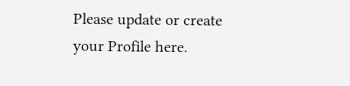Please update or create your Profile here.